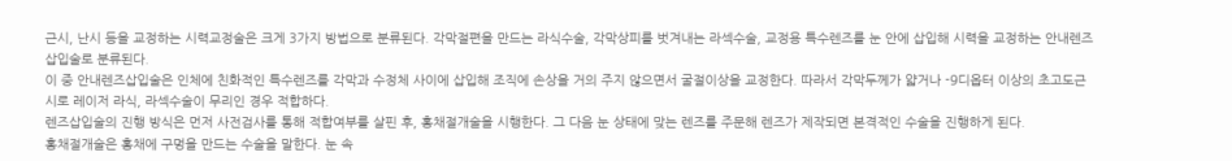근시, 난시 등을 교정하는 시력교정술은 크게 3가지 방법으로 분류된다. 각막절편을 만드는 라식수술, 각막상피를 벗겨내는 라섹수술, 교정용 특수렌즈를 눈 안에 삽입해 시력을 교정하는 안내렌즈삽입술로 분류된다.
이 중 안내렌즈삽입술은 인체에 친화적인 특수렌즈를 각막과 수정체 사이에 삽입해 조직에 손상을 거의 주지 않으면서 굴절이상을 교정한다. 따라서 각막두께가 얇거나 -9디옵터 이상의 초고도근시로 레이저 라식, 라섹수술이 무리인 경우 적합하다.
렌즈삽입술의 진행 방식은 먼저 사전검사를 통해 적합여부를 살핀 후, 홍채절개술을 시행한다. 그 다음 눈 상태에 맞는 렌즈를 주문해 렌즈가 제작되면 본격적인 수술을 진행하게 된다.
홍채절개술은 홍채에 구멍을 만드는 수술을 말한다. 눈 속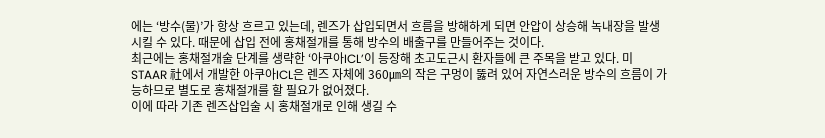에는 ‘방수(물)’가 항상 흐르고 있는데, 렌즈가 삽입되면서 흐름을 방해하게 되면 안압이 상승해 녹내장을 발생시킬 수 있다. 때문에 삽입 전에 홍채절개를 통해 방수의 배출구를 만들어주는 것이다.
최근에는 홍채절개술 단계를 생략한 ‘아쿠아ICL’이 등장해 초고도근시 환자들에 큰 주목을 받고 있다. 미 STAAR 社에서 개발한 아쿠아ICL은 렌즈 자체에 360㎛의 작은 구멍이 뚫려 있어 자연스러운 방수의 흐름이 가능하므로 별도로 홍채절개를 할 필요가 없어졌다.
이에 따라 기존 렌즈삽입술 시 홍채절개로 인해 생길 수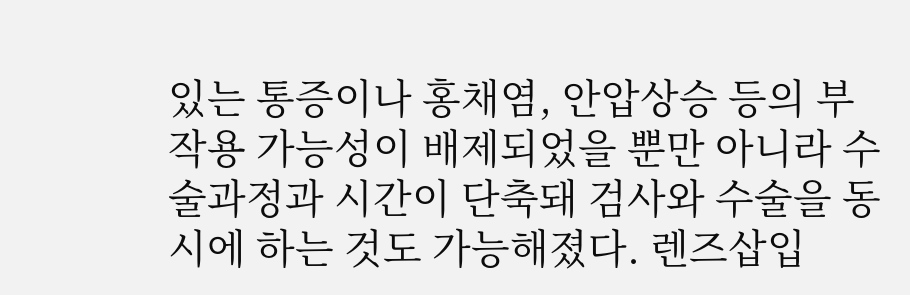있는 통증이나 홍채염, 안압상승 등의 부작용 가능성이 배제되었을 뿐만 아니라 수술과정과 시간이 단축돼 검사와 수술을 동시에 하는 것도 가능해졌다. 렌즈삽입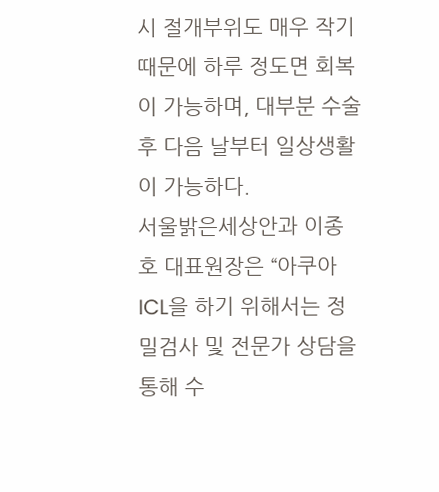시 절개부위도 매우 작기 때문에 하루 정도면 회복이 가능하며, 대부분 수술 후 다음 날부터 일상생활이 가능하다.
서울밝은세상안과 이종호 대표원장은 “아쿠아ICL을 하기 위해서는 정밀검사 및 전문가 상담을 통해 수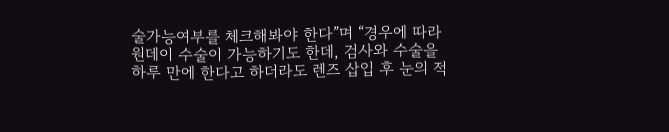술가능여부를 체크해봐야 한다”며 “경우에 따라 원데이 수술이 가능하기도 한데, 검사와 수술을 하루 만에 한다고 하더라도 렌즈 삽입 후 눈의 적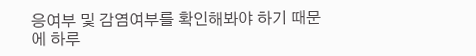응여부 및 감염여부를 확인해봐야 하기 때문에 하루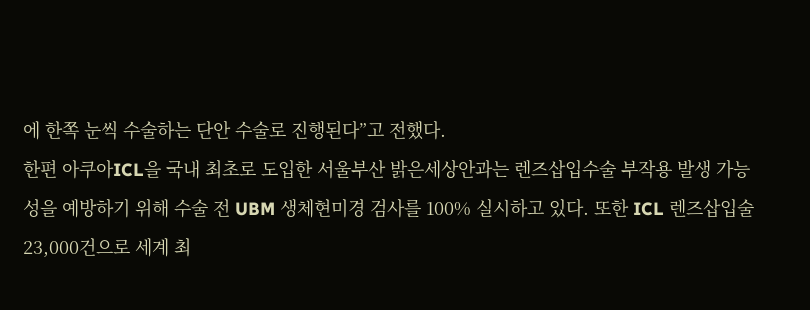에 한쪽 눈씩 수술하는 단안 수술로 진행된다”고 전했다.
한편 아쿠아ICL을 국내 최초로 도입한 서울부산 밝은세상안과는 렌즈삽입수술 부작용 발생 가능성을 예방하기 위해 수술 전 UBM 생체현미경 검사를 100% 실시하고 있다. 또한 ICL 렌즈삽입술 23,000건으로 세계 최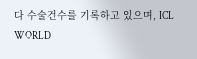다 수술건수를 기록하고 있으며, ICL WORLD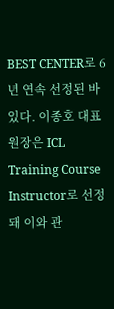BEST CENTER로 6년 연속 선정된 바 있다. 이종호 대표원장은 ICL Training Course Instructor로 선정돼 이와 관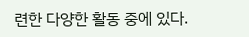련한 다양한 활동 중에 있다.